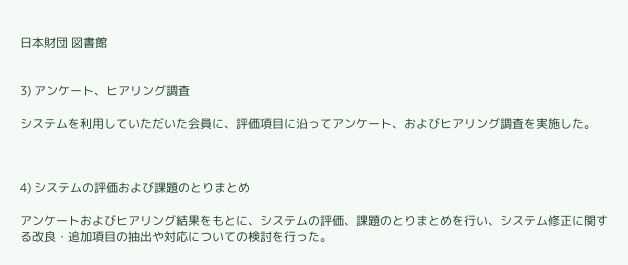日本財団 図書館


3) アンケート、ヒアリング調査

システムを利用していただいた会員に、評価項目に沿ってアンケート、およびヒアリング調査を実施した。



4) システムの評価および課題のとりまとめ

アンケートおよびヒアリング結果をもとに、システムの評価、課題のとりまとめを行い、システム修正に関する改良・追加項目の抽出や対応についての検討を行った。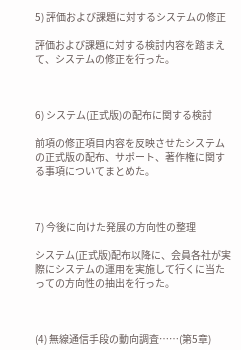5) 評価および課題に対するシステムの修正

評価および課題に対する検討内容を踏まえて、システムの修正を行った。



6) システム(正式版)の配布に関する検討

前項の修正項目内容を反映させたシステムの正式版の配布、サポート、著作権に関する事項についてまとめた。



7) 今後に向けた発展の方向性の整理

システム(正式版)配布以降に、会員各社が実際にシステムの運用を実施して行くに当たっての方向性の抽出を行った。



(4) 無線通信手段の動向調査……(第5章)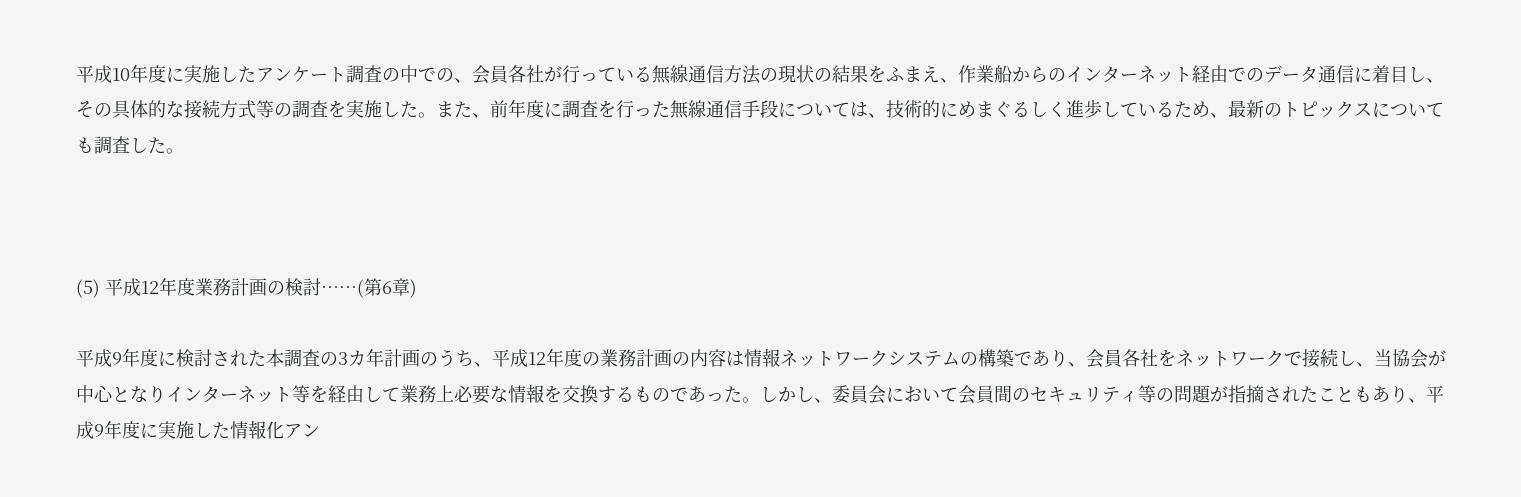平成10年度に実施したアンケート調査の中での、会員各社が行っている無線通信方法の現状の結果をふまえ、作業船からのインターネット経由でのデータ通信に着目し、その具体的な接続方式等の調査を実施した。また、前年度に調査を行った無線通信手段については、技術的にめまぐるしく進歩しているため、最新のトピックスについても調査した。



(5) 平成12年度業務計画の検討……(第6章)

平成9年度に検討された本調査の3カ年計画のうち、平成12年度の業務計画の内容は情報ネットワークシステムの構築であり、会員各社をネットワークで接続し、当協会が中心となりインターネット等を経由して業務上必要な情報を交換するものであった。しかし、委員会において会員間のセキュリティ等の問題が指摘されたこともあり、平成9年度に実施した情報化アン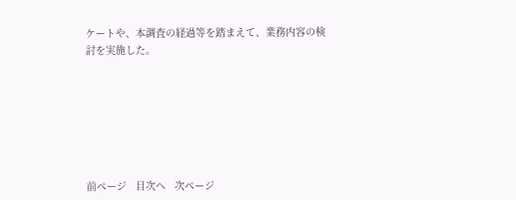ケートや、本調査の経過等を踏まえて、業務内容の検討を実施した。







前ページ   目次へ   次ページ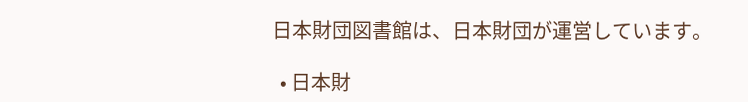日本財団図書館は、日本財団が運営しています。

  • 日本財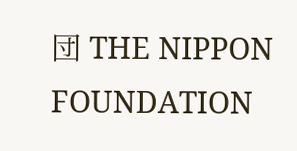団 THE NIPPON FOUNDATION